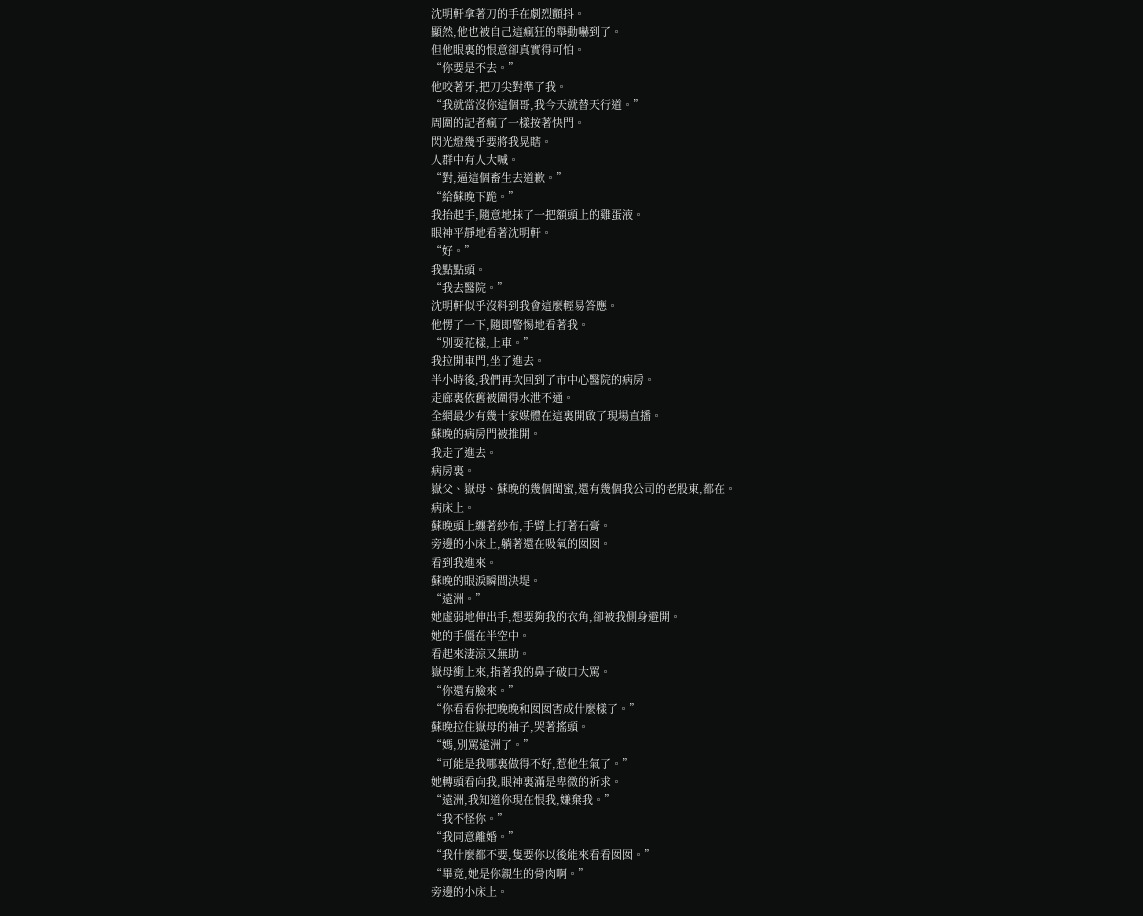沈明軒拿著刀的手在劇烈顫抖。
顯然,他也被自己這瘋狂的舉動嚇到了。
但他眼裏的恨意卻真實得可怕。
“你要是不去。”
他咬著牙,把刀尖對準了我。
“我就當沒你這個哥,我今天就替天行道。”
周圍的記者瘋了一樣按著快門。
閃光燈幾乎要將我晃瞎。
人群中有人大喊。
“對,逼這個畜生去道歉。”
“給蘇晚下跪。”
我抬起手,隨意地抹了一把額頭上的雞蛋液。
眼神平靜地看著沈明軒。
“好。”
我點點頭。
“我去醫院。”
沈明軒似乎沒料到我會這麼輕易答應。
他愣了一下,隨即警惕地看著我。
“別耍花樣,上車。”
我拉開車門,坐了進去。
半小時後,我們再次回到了市中心醫院的病房。
走廊裏依舊被圍得水泄不通。
全網最少有幾十家媒體在這裏開啟了現場直播。
蘇晚的病房門被推開。
我走了進去。
病房裏。
嶽父、嶽母、蘇晚的幾個閨蜜,還有幾個我公司的老股東,都在。
病床上。
蘇晚頭上纏著紗布,手臂上打著石膏。
旁邊的小床上,躺著還在吸氧的囡囡。
看到我進來。
蘇晚的眼淚瞬間決堤。
“遠洲。”
她虛弱地伸出手,想要夠我的衣角,卻被我側身避開。
她的手僵在半空中。
看起來淒涼又無助。
嶽母衝上來,指著我的鼻子破口大罵。
“你還有臉來。”
“你看看你把晚晚和囡囡害成什麼樣了。”
蘇晚拉住嶽母的袖子,哭著搖頭。
“媽,別罵遠洲了。”
“可能是我哪裏做得不好,惹他生氣了。”
她轉頭看向我,眼神裏滿是卑微的祈求。
“遠洲,我知道你現在恨我,嫌棄我。”
“我不怪你。”
“我同意離婚。”
“我什麼都不要,隻要你以後能來看看囡囡。”
“畢竟,她是你親生的骨肉啊。”
旁邊的小床上。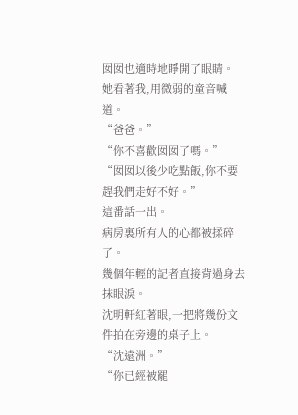囡囡也適時地睜開了眼睛。
她看著我,用微弱的童音喊道。
“爸爸。”
“你不喜歡囡囡了嗎。”
“囡囡以後少吃點飯,你不要趕我們走好不好。”
這番話一出。
病房裏所有人的心都被揉碎了。
幾個年輕的記者直接背過身去抹眼淚。
沈明軒紅著眼,一把將幾份文件拍在旁邊的桌子上。
“沈遠洲。”
“你已經被罷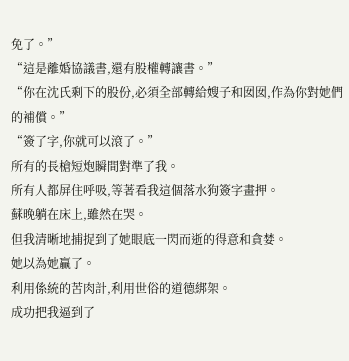免了。”
“這是離婚協議書,還有股權轉讓書。”
“你在沈氏剩下的股份,必須全部轉給嫂子和囡囡,作為你對她們的補償。”
“簽了字,你就可以滾了。”
所有的長槍短炮瞬間對準了我。
所有人都屏住呼吸,等著看我這個落水狗簽字畫押。
蘇晚躺在床上,雖然在哭。
但我清晰地捕捉到了她眼底一閃而逝的得意和貪婪。
她以為她贏了。
利用係統的苦肉計,利用世俗的道德綁架。
成功把我逼到了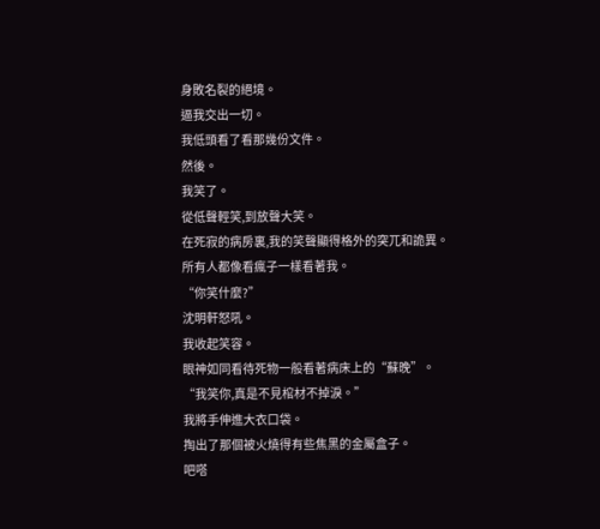身敗名裂的絕境。
逼我交出一切。
我低頭看了看那幾份文件。
然後。
我笑了。
從低聲輕笑,到放聲大笑。
在死寂的病房裏,我的笑聲顯得格外的突兀和詭異。
所有人都像看瘋子一樣看著我。
“你笑什麼?”
沈明軒怒吼。
我收起笑容。
眼神如同看待死物一般看著病床上的“蘇晚”。
“我笑你,真是不見棺材不掉淚。”
我將手伸進大衣口袋。
掏出了那個被火燒得有些焦黑的金屬盒子。
吧嗒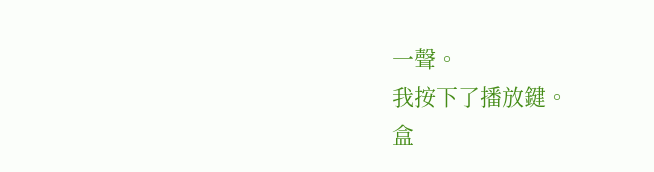一聲。
我按下了播放鍵。
盒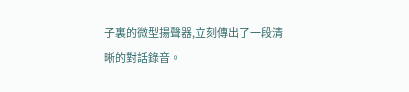子裏的微型揚聲器,立刻傳出了一段清晰的對話錄音。